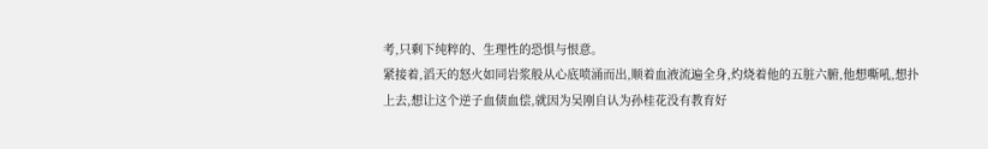考,只剩下纯粹的、生理性的恐惧与恨意。
紧接着,滔天的怒火如同岩浆般从心底喷涌而出,顺着血液流遍全身,灼烧着他的五脏六腑,他想嘶吼,想扑上去,想让这个逆子血债血偿,就因为吴刚自认为孙桂花没有教育好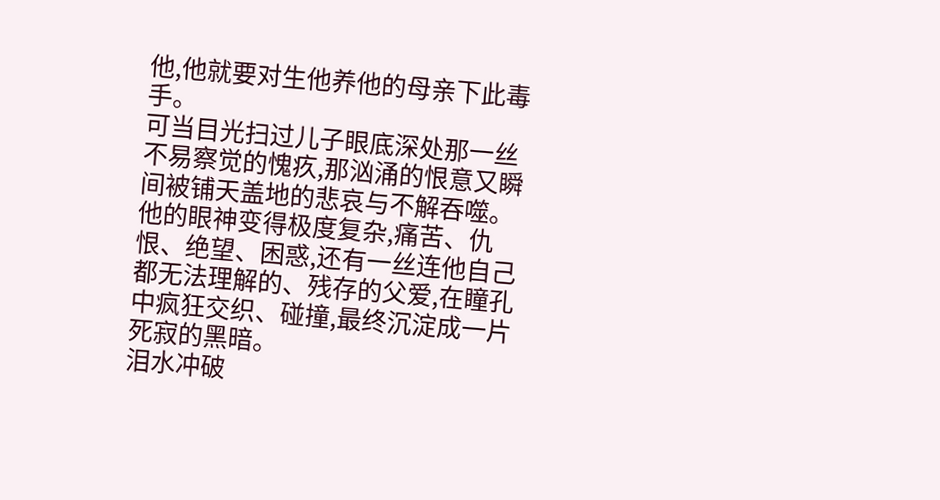他,他就要对生他养他的母亲下此毒手。
可当目光扫过儿子眼底深处那一丝不易察觉的愧疚,那汹涌的恨意又瞬间被铺天盖地的悲哀与不解吞噬。
他的眼神变得极度复杂,痛苦、仇恨、绝望、困惑,还有一丝连他自己都无法理解的、残存的父爱,在瞳孔中疯狂交织、碰撞,最终沉淀成一片死寂的黑暗。
泪水冲破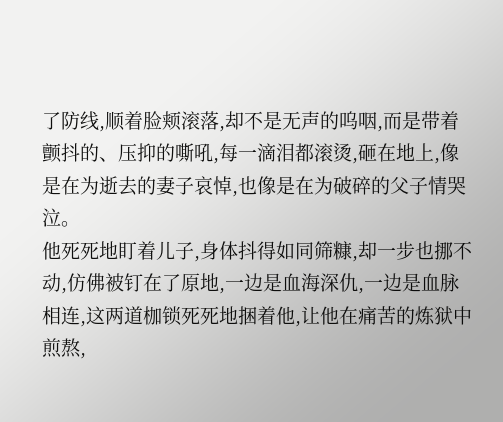了防线,顺着脸颊滚落,却不是无声的呜咽,而是带着颤抖的、压抑的嘶吼,每一滴泪都滚烫,砸在地上,像是在为逝去的妻子哀悼,也像是在为破碎的父子情哭泣。
他死死地盯着儿子,身体抖得如同筛糠,却一步也挪不动,仿佛被钉在了原地,一边是血海深仇,一边是血脉相连,这两道枷锁死死地捆着他,让他在痛苦的炼狱中煎熬,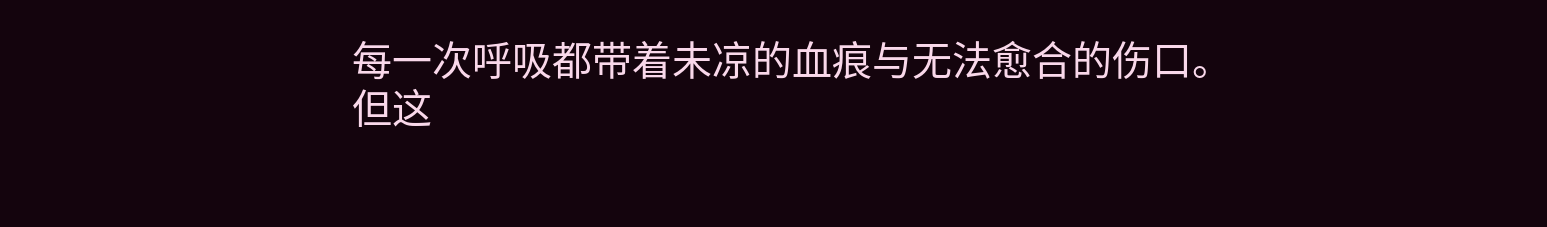每一次呼吸都带着未凉的血痕与无法愈合的伤口。
但这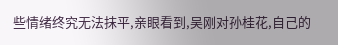些情绪终究无法抹平,亲眼看到,吴刚对孙桂花,自己的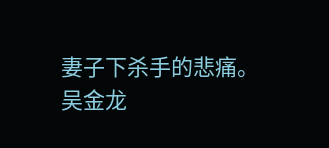妻子下杀手的悲痛。
吴金龙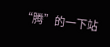“腾”的一下站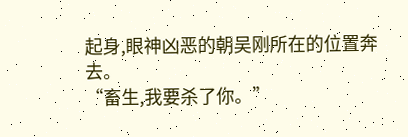起身,眼神凶恶的朝吴刚所在的位置奔去。
“畜生,我要杀了你。”